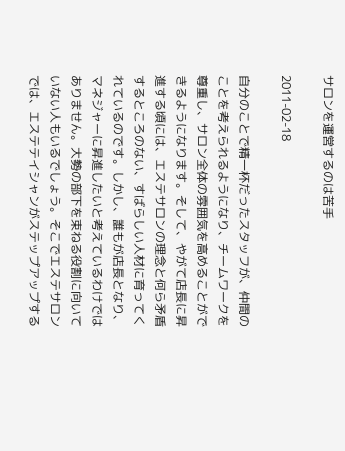サロンを運営するのは苦手

2011-02-18

自分のことで精一杯だったスタッフが、仲間のことを考えられるようになり、チームワークを尊重し、サロン全体の雰囲気を高めることができるようになります。そして、やがて店長に昇進する頃には、エステサロンの理念と何ら矛盾するところのない、すばらしい人材に育ってくれているのです。しかし、誰もが店長となり、マネジャーに昇進したいと考えているわけではありません。大勢の部下を束ねる役割に向いていない人もいるでしょう。そこでエステサロンでは、エステテイシャンがステップアップする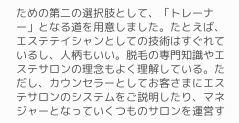ための第二の選択肢として、「トレーナー」となる道を用意しました。たとえば、エステテイシャンとしての技術はすぐれているし、人柄もいい。脱毛の専門知識やエステサロンの理念もよく理解している。ただし、カウンセラーとしてお客さまにエステサロンのシステムをご説明したり、マネジャーとなっていくつものサロンを運営す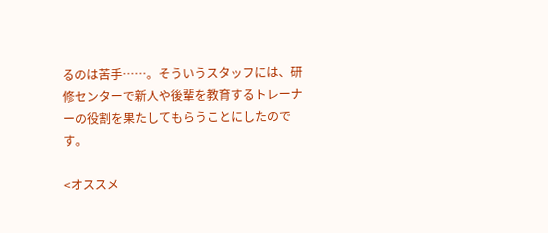るのは苦手……。そういうスタッフには、研修センターで新人や後輩を教育するトレーナーの役割を果たしてもらうことにしたのです。

<オススメ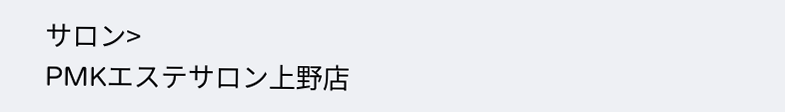サロン>
PMKエステサロン上野店